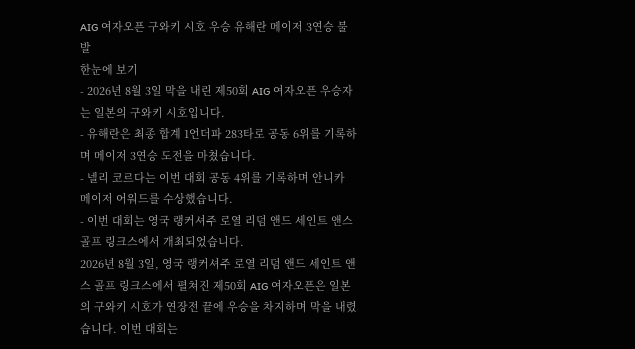AIG 여자오픈 구와키 시호 우승 유해란 메이저 3연승 불발
한눈에 보기
- 2026년 8월 3일 막을 내린 제50회 AIG 여자오픈 우승자는 일본의 구와키 시호입니다.
- 유해란은 최종 합계 1언더파 283타로 공동 6위를 기록하며 메이저 3연승 도전을 마쳤습니다.
- 넬리 코르다는 이번 대회 공동 4위를 기록하며 안니카 메이저 어워드를 수상했습니다.
- 이번 대회는 영국 랭커셔주 로열 리덤 앤드 세인트 앤스 골프 링크스에서 개최되었습니다.
2026년 8월 3일, 영국 랭커셔주 로열 리덤 앤드 세인트 앤스 골프 링크스에서 펼쳐진 제50회 AIG 여자오픈은 일본의 구와키 시호가 연장전 끝에 우승을 차지하며 막을 내렸습니다. 이번 대회는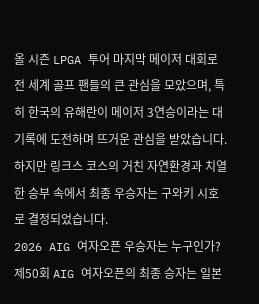올 시즌 LPGA 투어 마지막 메이저 대회로 전 세계 골프 팬들의 큰 관심을 모았으며, 특히 한국의 유해란이 메이저 3연승이라는 대기록에 도전하며 뜨거운 관심을 받았습니다. 하지만 링크스 코스의 거친 자연환경과 치열한 승부 속에서 최종 우승자는 구와키 시호로 결정되었습니다.
2026 AIG 여자오픈 우승자는 누구인가?
제50회 AIG 여자오픈의 최종 승자는 일본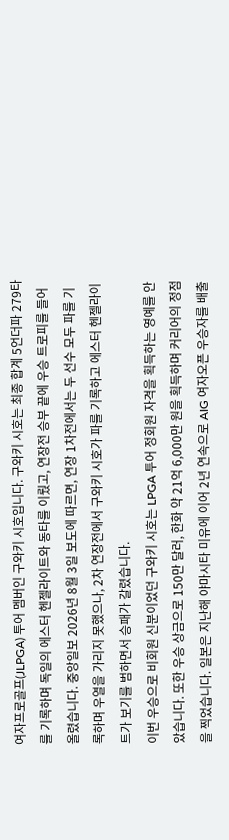여자프로골프(JLPGA) 투어 멤버인 구와키 시호입니다. 구와키 시호는 최종 합계 5언더파 279타를 기록하며 독일의 에스터 헨젤라이트와 동타를 이뤘고, 연장전 승부 끝에 우승 트로피를 들어 올렸습니다. 중앙일보 2026년 8월 3일 보도에 따르면, 연장 1차전에서는 두 선수 모두 파를 기록하며 우열을 가리지 못했으나, 2차 연장전에서 구와키 시호가 파를 기록하고 에스터 헨젤라이트가 보기를 범하면서 승패가 갈렸습니다.
이번 우승으로 비회원 신분이었던 구와키 시호는 LPGA 투어 정회원 자격을 획득하는 영예를 안았습니다. 또한 우승 상금으로 150만 달러, 한화 약 21억 6,000만 원을 획득하며 커리어의 정점을 찍었습니다. 일본은 지난해 야마시타 미유에 이어 2년 연속으로 AIG 여자오픈 우승자를 배출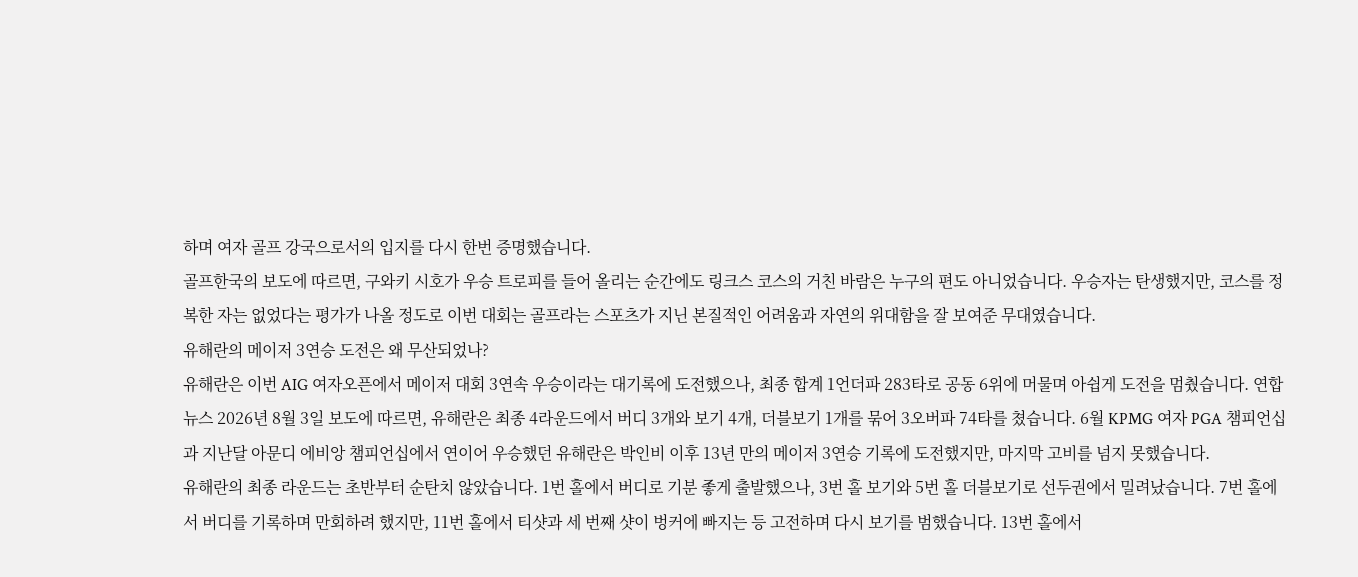하며 여자 골프 강국으로서의 입지를 다시 한번 증명했습니다.
골프한국의 보도에 따르면, 구와키 시호가 우승 트로피를 들어 올리는 순간에도 링크스 코스의 거친 바람은 누구의 편도 아니었습니다. 우승자는 탄생했지만, 코스를 정복한 자는 없었다는 평가가 나올 정도로 이번 대회는 골프라는 스포츠가 지닌 본질적인 어려움과 자연의 위대함을 잘 보여준 무대였습니다.
유해란의 메이저 3연승 도전은 왜 무산되었나?
유해란은 이번 AIG 여자오픈에서 메이저 대회 3연속 우승이라는 대기록에 도전했으나, 최종 합계 1언더파 283타로 공동 6위에 머물며 아쉽게 도전을 멈췄습니다. 연합뉴스 2026년 8월 3일 보도에 따르면, 유해란은 최종 4라운드에서 버디 3개와 보기 4개, 더블보기 1개를 묶어 3오버파 74타를 쳤습니다. 6월 KPMG 여자 PGA 챔피언십과 지난달 아문디 에비앙 챔피언십에서 연이어 우승했던 유해란은 박인비 이후 13년 만의 메이저 3연승 기록에 도전했지만, 마지막 고비를 넘지 못했습니다.
유해란의 최종 라운드는 초반부터 순탄치 않았습니다. 1번 홀에서 버디로 기분 좋게 출발했으나, 3번 홀 보기와 5번 홀 더블보기로 선두권에서 밀려났습니다. 7번 홀에서 버디를 기록하며 만회하려 했지만, 11번 홀에서 티샷과 세 번째 샷이 벙커에 빠지는 등 고전하며 다시 보기를 범했습니다. 13번 홀에서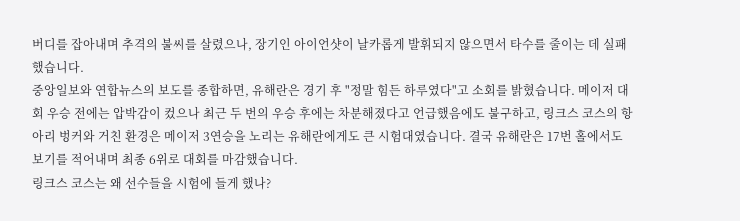버디를 잡아내며 추격의 불씨를 살렸으나, 장기인 아이언샷이 날카롭게 발휘되지 않으면서 타수를 줄이는 데 실패했습니다.
중앙일보와 연합뉴스의 보도를 종합하면, 유해란은 경기 후 "정말 힘든 하루였다"고 소회를 밝혔습니다. 메이저 대회 우승 전에는 압박감이 컸으나 최근 두 번의 우승 후에는 차분해졌다고 언급했음에도 불구하고, 링크스 코스의 항아리 벙커와 거친 환경은 메이저 3연승을 노리는 유해란에게도 큰 시험대였습니다. 결국 유해란은 17번 홀에서도 보기를 적어내며 최종 6위로 대회를 마감했습니다.
링크스 코스는 왜 선수들을 시험에 들게 했나?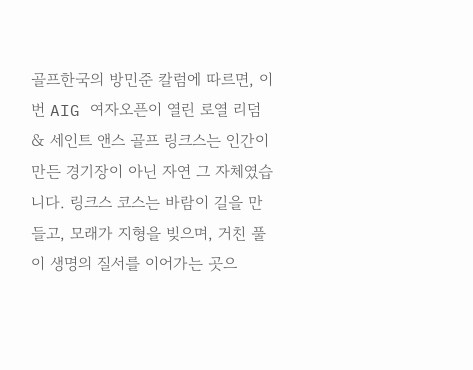골프한국의 방민준 칼럼에 따르면, 이번 AIG 여자오픈이 열린 로열 리덤 & 세인트 앤스 골프 링크스는 인간이 만든 경기장이 아닌 자연 그 자체였습니다. 링크스 코스는 바람이 길을 만들고, 모래가 지형을 빚으며, 거친 풀이 생명의 질서를 이어가는 곳으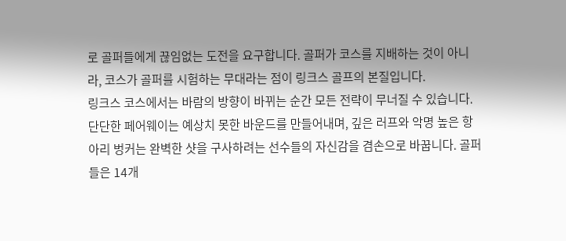로 골퍼들에게 끊임없는 도전을 요구합니다. 골퍼가 코스를 지배하는 것이 아니라, 코스가 골퍼를 시험하는 무대라는 점이 링크스 골프의 본질입니다.
링크스 코스에서는 바람의 방향이 바뀌는 순간 모든 전략이 무너질 수 있습니다. 단단한 페어웨이는 예상치 못한 바운드를 만들어내며, 깊은 러프와 악명 높은 항아리 벙커는 완벽한 샷을 구사하려는 선수들의 자신감을 겸손으로 바꿉니다. 골퍼들은 14개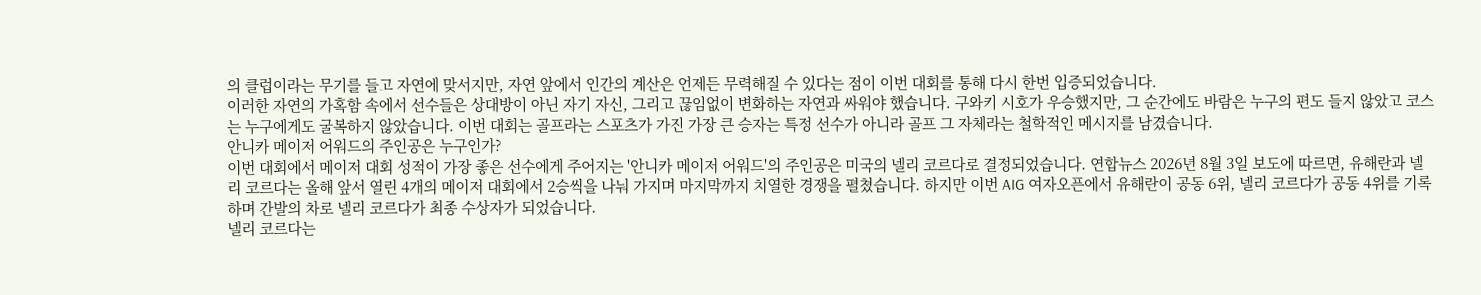의 클럽이라는 무기를 들고 자연에 맞서지만, 자연 앞에서 인간의 계산은 언제든 무력해질 수 있다는 점이 이번 대회를 통해 다시 한번 입증되었습니다.
이러한 자연의 가혹함 속에서 선수들은 상대방이 아닌 자기 자신, 그리고 끊임없이 변화하는 자연과 싸워야 했습니다. 구와키 시호가 우승했지만, 그 순간에도 바람은 누구의 편도 들지 않았고 코스는 누구에게도 굴복하지 않았습니다. 이번 대회는 골프라는 스포츠가 가진 가장 큰 승자는 특정 선수가 아니라 골프 그 자체라는 철학적인 메시지를 남겼습니다.
안니카 메이저 어워드의 주인공은 누구인가?
이번 대회에서 메이저 대회 성적이 가장 좋은 선수에게 주어지는 '안니카 메이저 어워드'의 주인공은 미국의 넬리 코르다로 결정되었습니다. 연합뉴스 2026년 8월 3일 보도에 따르면, 유해란과 넬리 코르다는 올해 앞서 열린 4개의 메이저 대회에서 2승씩을 나눠 가지며 마지막까지 치열한 경쟁을 펼쳤습니다. 하지만 이번 AIG 여자오픈에서 유해란이 공동 6위, 넬리 코르다가 공동 4위를 기록하며 간발의 차로 넬리 코르다가 최종 수상자가 되었습니다.
넬리 코르다는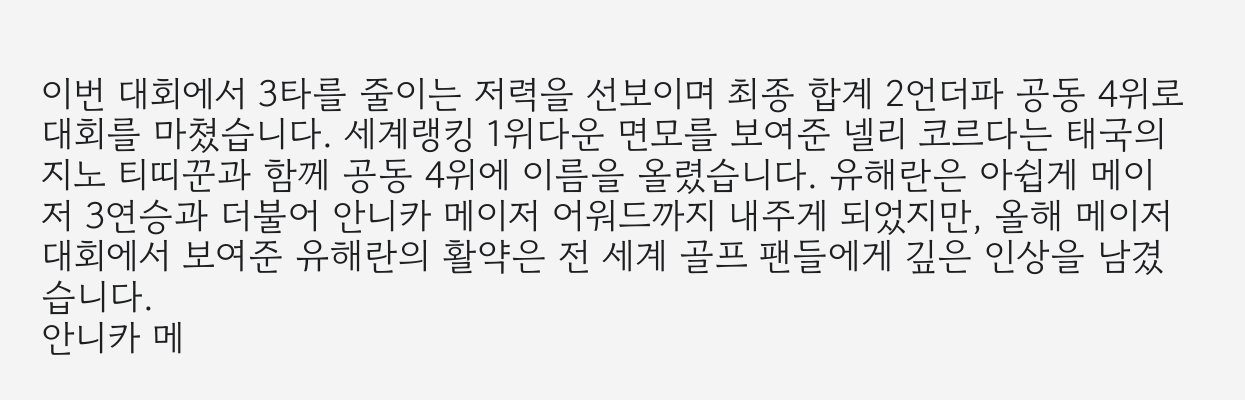이번 대회에서 3타를 줄이는 저력을 선보이며 최종 합계 2언더파 공동 4위로 대회를 마쳤습니다. 세계랭킹 1위다운 면모를 보여준 넬리 코르다는 태국의 지노 티띠꾼과 함께 공동 4위에 이름을 올렸습니다. 유해란은 아쉽게 메이저 3연승과 더불어 안니카 메이저 어워드까지 내주게 되었지만, 올해 메이저 대회에서 보여준 유해란의 활약은 전 세계 골프 팬들에게 깊은 인상을 남겼습니다.
안니카 메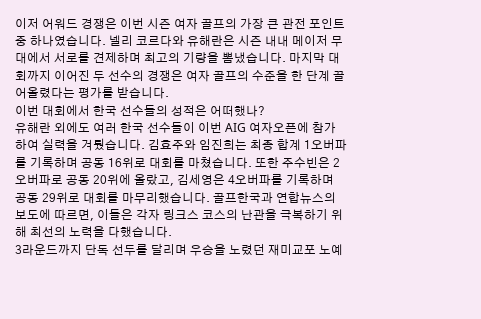이저 어워드 경쟁은 이번 시즌 여자 골프의 가장 큰 관전 포인트 중 하나였습니다. 넬리 코르다와 유해란은 시즌 내내 메이저 무대에서 서로를 견제하며 최고의 기량을 뽐냈습니다. 마지막 대회까지 이어진 두 선수의 경쟁은 여자 골프의 수준을 한 단계 끌어올렸다는 평가를 받습니다.
이번 대회에서 한국 선수들의 성적은 어떠했나?
유해란 외에도 여러 한국 선수들이 이번 AIG 여자오픈에 참가하여 실력을 겨뤘습니다. 김효주와 임진희는 최종 합계 1오버파를 기록하며 공동 16위로 대회를 마쳤습니다. 또한 주수빈은 2오버파로 공동 20위에 올랐고, 김세영은 4오버파를 기록하며 공동 29위로 대회를 마무리했습니다. 골프한국과 연합뉴스의 보도에 따르면, 이들은 각자 링크스 코스의 난관을 극복하기 위해 최선의 노력을 다했습니다.
3라운드까지 단독 선두를 달리며 우승을 노렸던 재미교포 노예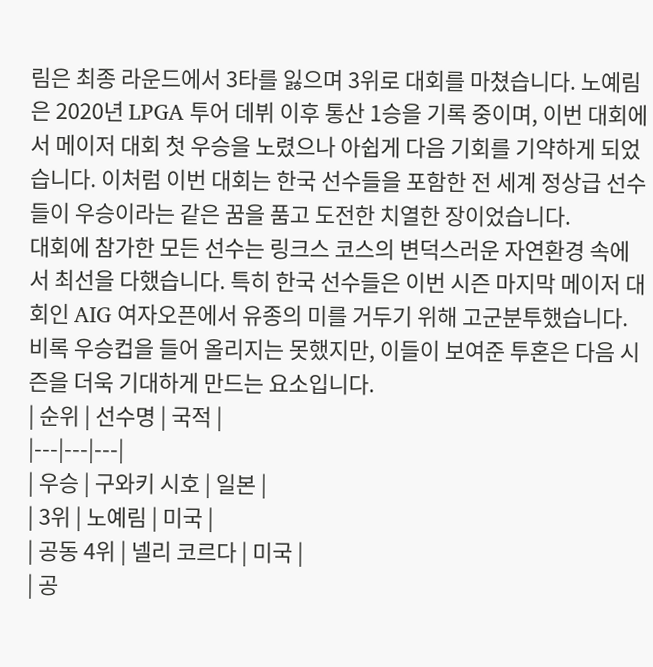림은 최종 라운드에서 3타를 잃으며 3위로 대회를 마쳤습니다. 노예림은 2020년 LPGA 투어 데뷔 이후 통산 1승을 기록 중이며, 이번 대회에서 메이저 대회 첫 우승을 노렸으나 아쉽게 다음 기회를 기약하게 되었습니다. 이처럼 이번 대회는 한국 선수들을 포함한 전 세계 정상급 선수들이 우승이라는 같은 꿈을 품고 도전한 치열한 장이었습니다.
대회에 참가한 모든 선수는 링크스 코스의 변덕스러운 자연환경 속에서 최선을 다했습니다. 특히 한국 선수들은 이번 시즌 마지막 메이저 대회인 AIG 여자오픈에서 유종의 미를 거두기 위해 고군분투했습니다. 비록 우승컵을 들어 올리지는 못했지만, 이들이 보여준 투혼은 다음 시즌을 더욱 기대하게 만드는 요소입니다.
| 순위 | 선수명 | 국적 |
|---|---|---|
| 우승 | 구와키 시호 | 일본 |
| 3위 | 노예림 | 미국 |
| 공동 4위 | 넬리 코르다 | 미국 |
| 공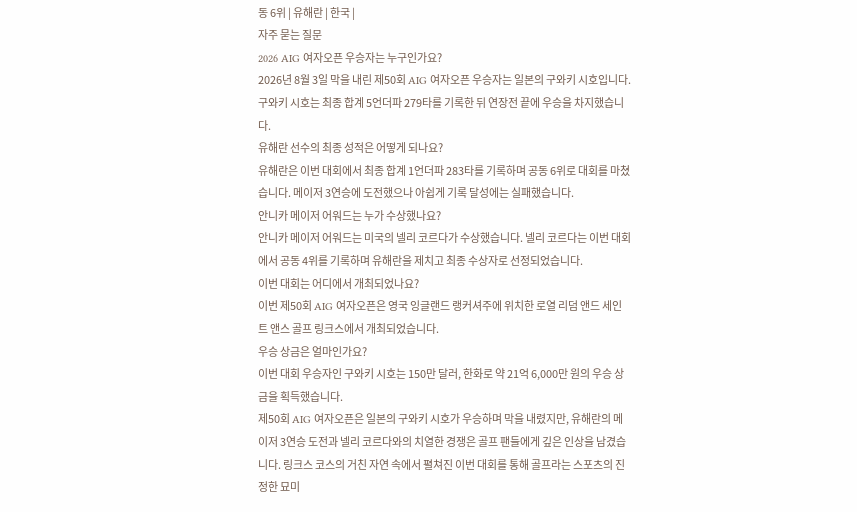동 6위 | 유해란 | 한국 |
자주 묻는 질문
2026 AIG 여자오픈 우승자는 누구인가요?
2026년 8월 3일 막을 내린 제50회 AIG 여자오픈 우승자는 일본의 구와키 시호입니다. 구와키 시호는 최종 합계 5언더파 279타를 기록한 뒤 연장전 끝에 우승을 차지했습니다.
유해란 선수의 최종 성적은 어떻게 되나요?
유해란은 이번 대회에서 최종 합계 1언더파 283타를 기록하며 공동 6위로 대회를 마쳤습니다. 메이저 3연승에 도전했으나 아쉽게 기록 달성에는 실패했습니다.
안니카 메이저 어워드는 누가 수상했나요?
안니카 메이저 어워드는 미국의 넬리 코르다가 수상했습니다. 넬리 코르다는 이번 대회에서 공동 4위를 기록하며 유해란을 제치고 최종 수상자로 선정되었습니다.
이번 대회는 어디에서 개최되었나요?
이번 제50회 AIG 여자오픈은 영국 잉글랜드 랭커셔주에 위치한 로열 리덤 앤드 세인트 앤스 골프 링크스에서 개최되었습니다.
우승 상금은 얼마인가요?
이번 대회 우승자인 구와키 시호는 150만 달러, 한화로 약 21억 6,000만 원의 우승 상금을 획득했습니다.
제50회 AIG 여자오픈은 일본의 구와키 시호가 우승하며 막을 내렸지만, 유해란의 메이저 3연승 도전과 넬리 코르다와의 치열한 경쟁은 골프 팬들에게 깊은 인상을 남겼습니다. 링크스 코스의 거친 자연 속에서 펼쳐진 이번 대회를 통해 골프라는 스포츠의 진정한 묘미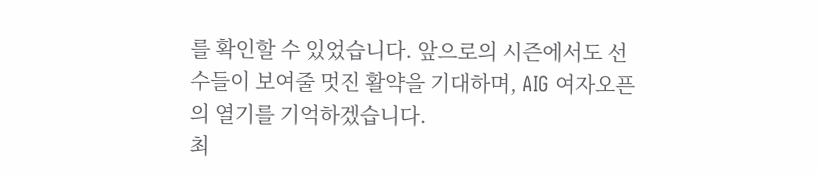를 확인할 수 있었습니다. 앞으로의 시즌에서도 선수들이 보여줄 멋진 활약을 기대하며, AIG 여자오픈의 열기를 기억하겠습니다.
최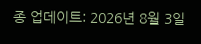종 업데이트: 2026년 8월 3일